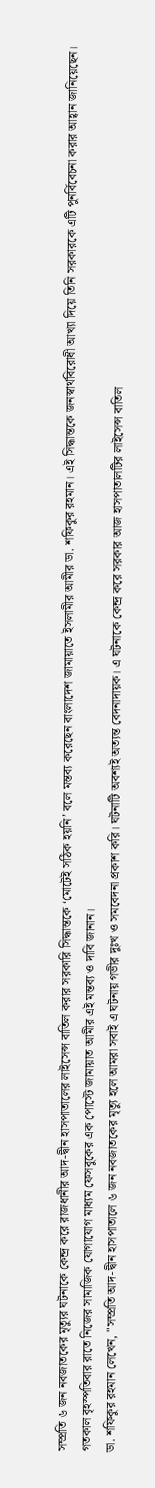সম্প্রতি ৬ জন নবজাতকের মৃত্যুর ঘটনাকে কেন্দ্র করে রাজধানীর আদ-দ্বীন হাসপাতালের লাইসেন্স বাতিল করার সরকারি সিদ্ধান্তকে ‘মোটেই সঠিক হয়নি’ বলে মন্তব্য করেছেন বাংলাদেশ জামায়াতে ইসলামীর আমীর ডা. শফিকুর রহমান। এই সিদ্ধান্তকে জনস্বার্থবিরোধী আখ্যা দিয়ে তিনি সরকারকে এটি পুনর্বিবেচনা করার আহ্বান জানিয়েছেন।
গতকাল বৃহস্পতিবার রাতে নিজের সামাজিক যোগাযোগ মাধ্যম ফেসবুকের এক পোস্টে জামায়াত আমীর এই মন্তব্য ও দাবি জানান।
ডা. শফিকুর রহমান লেখেন, "সম্প্রতি আদ-দ্বীন হাসপাতালে ৬ জন নবজাতকের মৃত্যু হলে আমরা সবাই এ ঘটনায় গভীর দুঃখ ও সমবেদনা প্রকাশ করি। ঘটনাটি অবশ্যই অত্যন্ত বেদনাদায়ক। এ ঘটনাকে কেন্দ্র করে সরকার আজ হাসপাতালটির লাইসেন্স বাতিল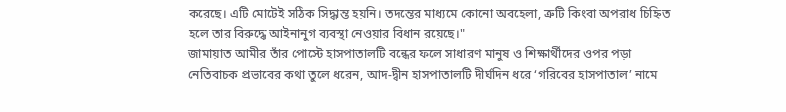করেছে। এটি মোটেই সঠিক সিদ্ধান্ত হয়নি। তদন্তের মাধ্যমে কোনো অবহেলা, ত্রুটি কিংবা অপরাধ চিহ্নিত হলে তার বিরুদ্ধে আইনানুগ ব্যবস্থা নেওয়ার বিধান রয়েছে।"
জামায়াত আমীর তাঁর পোস্টে হাসপাতালটি বন্ধের ফলে সাধারণ মানুষ ও শিক্ষার্থীদের ওপর পড়া নেতিবাচক প্রভাবের কথা তুলে ধরেন, আদ-দ্বীন হাসপাতালটি দীর্ঘদিন ধরে ‘গরিবের হাসপাতাল’ নামে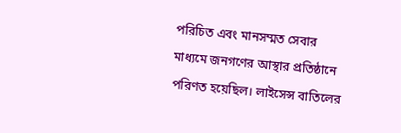পরিচিত এবং মানসম্মত সেবার মাধ্যমে জনগণের আস্থার প্রতিষ্ঠানে পরিণত হয়েছিল। লাইসেন্স বাতিলের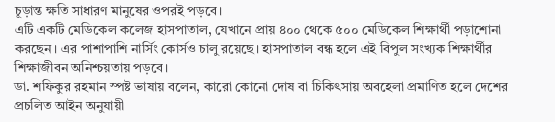চূড়ান্ত ক্ষতি সাধারণ মানুষের ওপরই পড়বে।
এটি একটি মেডিকেল কলেজ হাসপাতাল, যেখানে প্রায় ৪০০ থেকে ৫০০ মেডিকেল শিক্ষার্থী পড়াশোনা করছেন। এর পাশাপাশি নার্সিং কোর্সও চালু রয়েছে। হাসপাতাল বন্ধ হলে এই বিপুল সংখ্যক শিক্ষার্থীর শিক্ষাজীবন অনিশ্চয়তায় পড়বে।
ডা. শফিকুর রহমান স্পষ্ট ভাষায় বলেন, কারো কোনো দোষ বা চিকিৎসায় অবহেলা প্রমাণিত হলে দেশের প্রচলিত আইন অনুযায়ী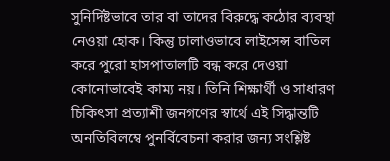সুনির্দিষ্টভাবে তার বা তাদের বিরুদ্ধে কঠোর ব্যবস্থা নেওয়া হোক। কিন্তু ঢালাওভাবে লাইসেন্স বাতিল করে পুরো হাসপাতালটি বন্ধ করে দেওয়া কোনোভাবেই কাম্য নয়। তিনি শিক্ষার্থী ও সাধারণ চিকিৎসা প্রত্যাশী জনগণের স্বার্থে এই সিদ্ধান্তটি অনতিবিলম্বে পুনর্বিবেচনা করার জন্য সংশ্লিষ্ট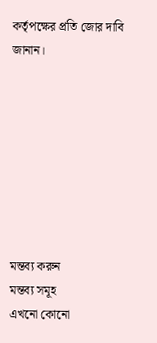কর্তৃপক্ষের প্রতি জোর দাবি জানান।








মন্তব্য করুন
মন্তব্য সমূহ
এখনো কোনো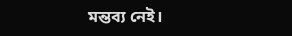মন্তব্য নেই।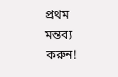প্রথম মন্তব্য করুন!